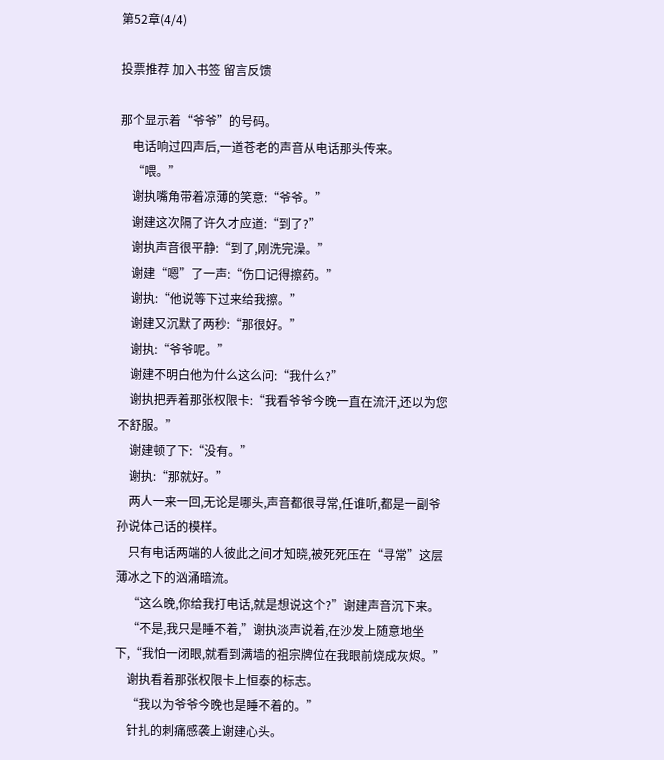第52章(4/4)

投票推荐 加入书签 留言反馈

那个显示着“爷爷”的号码。
    电话响过四声后,一道苍老的声音从电话那头传来。
    “喂。”
    谢执嘴角带着凉薄的笑意:“爷爷。”
    谢建这次隔了许久才应道:“到了?”
    谢执声音很平静:“到了,刚洗完澡。”
    谢建“嗯”了一声:“伤口记得擦药。”
    谢执:“他说等下过来给我擦。”
    谢建又沉默了两秒:“那很好。”
    谢执:“爷爷呢。”
    谢建不明白他为什么这么问:“我什么?”
    谢执把弄着那张权限卡:“我看爷爷今晚一直在流汗,还以为您不舒服。”
    谢建顿了下:“没有。”
    谢执:“那就好。”
    两人一来一回,无论是哪头,声音都很寻常,任谁听,都是一副爷孙说体己话的模样。
    只有电话两端的人彼此之间才知晓,被死死压在“寻常”这层薄冰之下的汹涌暗流。
    “这么晚,你给我打电话,就是想说这个?”谢建声音沉下来。
    “不是,我只是睡不着,”谢执淡声说着,在沙发上随意地坐下,“我怕一闭眼,就看到满墙的祖宗牌位在我眼前烧成灰烬。”
    谢执看着那张权限卡上恒泰的标志。
    “我以为爷爷今晚也是睡不着的。”
    针扎的刺痛感袭上谢建心头。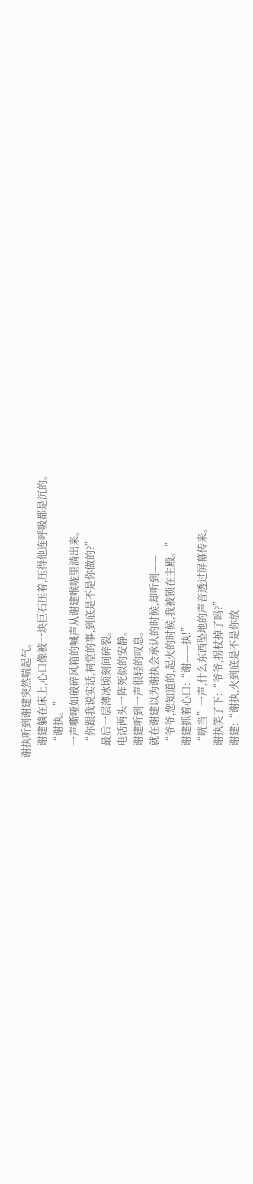谢执听到谢建突然喘起气。
    谢建躺在床上,心口像被一块巨石压着,压得他连呼吸都是沉的。
    “谢执。”
    一声嘶哑如破碎风箱的喊声从谢建喉咙里淌出来。
    “你跟我说实话,祠堂的事,到底是不是你做的?”
    最后一层薄冰顷刻间碎裂。
    电话两头一阵死似的安静。
    谢建听到一声很轻的叹息。
    就在谢建以为谢执会承认的时候,却听到——
    “爷爷,您知道的,起火的时候,我被锁在主殿。”
    谢建抓着心口:“谢——执!”
    “咣当”一声,什么东西坠地的声音透过屏幕传来。
    谢执笑了下:“爷爷,拐杖掉了吗?”
    谢建:“谢执,火到底是不是你放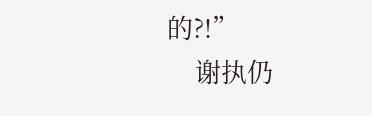的?!”
    谢执仍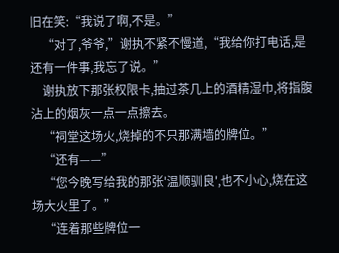旧在笑:“我说了啊,不是。”
    “对了,爷爷,”谢执不紧不慢道,“我给你打电话,是还有一件事,我忘了说。”
    谢执放下那张权限卡,抽过茶几上的酒精湿巾,将指腹沾上的烟灰一点一点擦去。
    “祠堂这场火,烧掉的不只那满墙的牌位。”
    “还有——”
    “您今晚写给我的那张'温顺驯良',也不小心,烧在这场大火里了。”
    “连着那些牌位一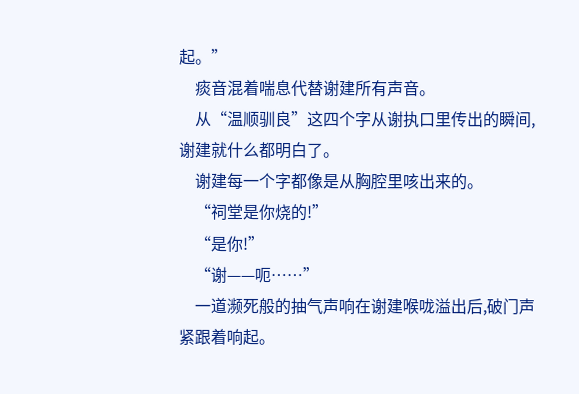起。”
    痰音混着喘息代替谢建所有声音。
    从“温顺驯良”这四个字从谢执口里传出的瞬间,谢建就什么都明白了。
    谢建每一个字都像是从胸腔里咳出来的。
    “祠堂是你烧的!”
    “是你!”
    “谢——呃……”
    一道濒死般的抽气声响在谢建喉咙溢出后,破门声紧跟着响起。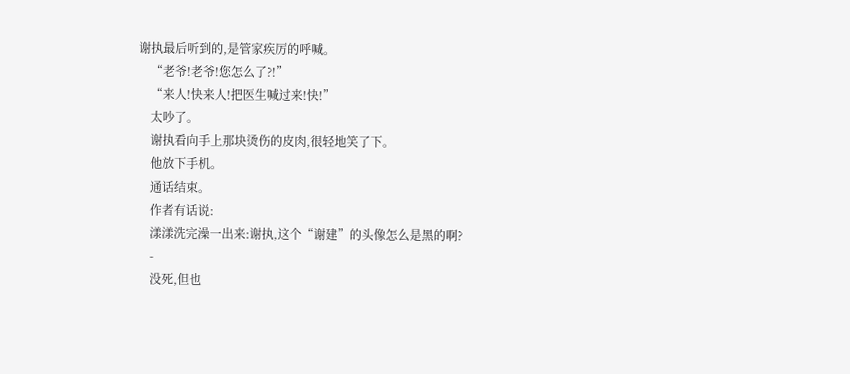谢执最后听到的,是管家疾厉的呼喊。
    “老爷!老爷!您怎么了?!”
    “来人!快来人!把医生喊过来!快!”
    太吵了。
    谢执看向手上那块烫伤的皮肉,很轻地笑了下。
    他放下手机。
    通话结束。
    作者有话说:
    漾漾洗完澡一出来:谢执,这个“谢建”的头像怎么是黑的啊?
    -
    没死,但也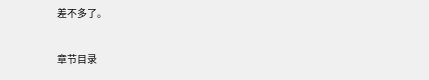差不多了。

章节目录